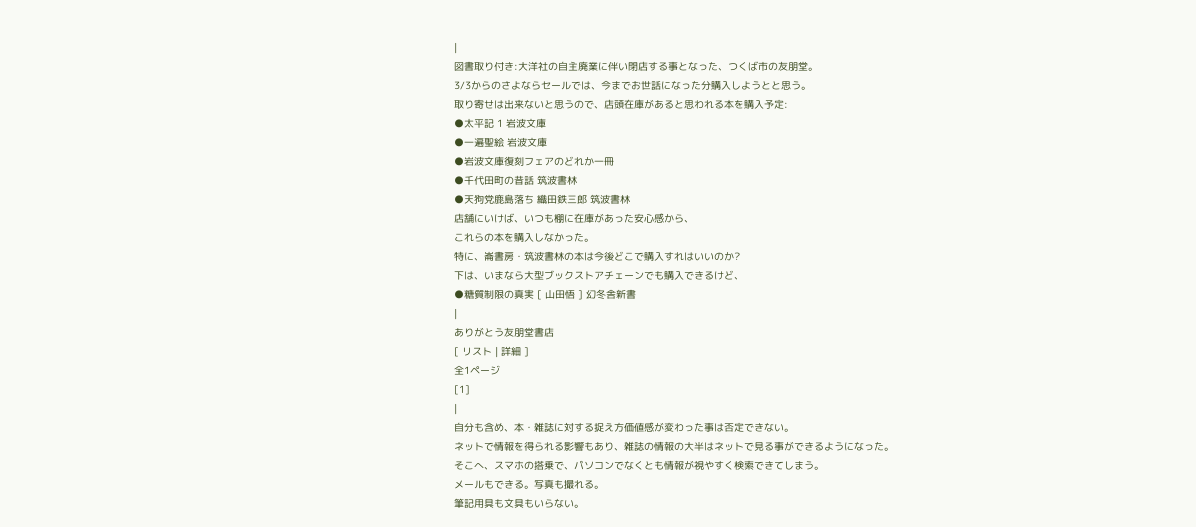|
図書取り付き:大洋社の自主廃業に伴い閉店する事となった、つくば市の友朋堂。
3/3からのさよならセールでは、今までお世話になった分購入しようとと思う。
取り寄せは出来ないと思うので、店頭在庫があると思われる本を購入予定:
●太平記 1 岩波文庫
●一遍聖絵 岩波文庫
●岩波文庫復刻フェアのどれか一冊
●千代田町の昔話 筑波書林
●天狗党鹿島落ち 織田鉄三郎 筑波書林
店舗にいけば、いつも棚に在庫があった安心感から、
これらの本を購入しなかった。
特に、崙書房・筑波書林の本は今後どこで購入すれはいいのか?
下は、いまなら大型ブックストアチェーンでも購入できるけど、
●糖質制限の真実 [ 山田悟 ] 幻冬舎新書
|
ありがとう友朋堂書店
[ リスト | 詳細 ]
全1ページ
[1]
|
自分も含め、本・雑誌に対する捉え方価値感が変わった事は否定できない。
ネットで情報を得られる影響もあり、雑誌の情報の大半はネットで見る事ができるようになった。
そこへ、スマホの搭乗で、パソコンでなくとも情報が視やすく検索できてしまう。
メールもできる。写真も撮れる。
筆記用具も文具もいらない。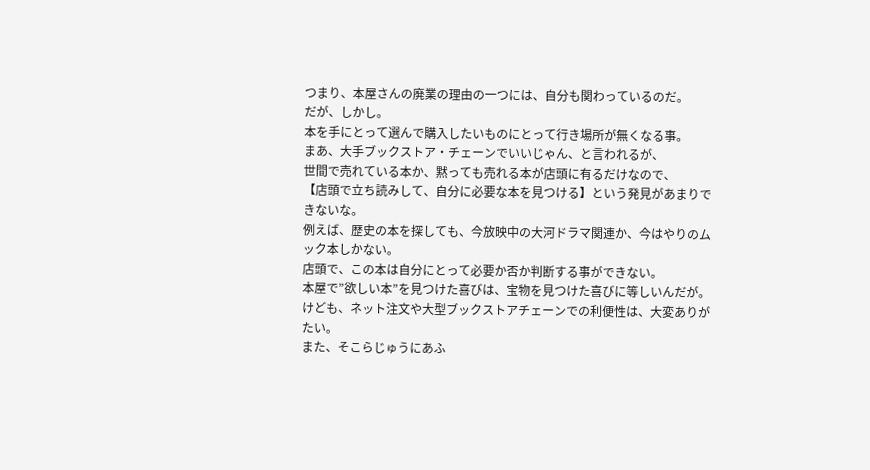つまり、本屋さんの廃業の理由の一つには、自分も関わっているのだ。
だが、しかし。
本を手にとって選んで購入したいものにとって行き場所が無くなる事。
まあ、大手ブックストア・チェーンでいいじゃん、と言われるが、
世間で売れている本か、黙っても売れる本が店頭に有るだけなので、
【店頭で立ち読みして、自分に必要な本を見つける】という発見があまりできないな。
例えば、歴史の本を探しても、今放映中の大河ドラマ関連か、今はやりのムック本しかない。
店頭で、この本は自分にとって必要か否か判断する事ができない。
本屋で”欲しい本”を見つけた喜びは、宝物を見つけた喜びに等しいんだが。
けども、ネット注文や大型ブックストアチェーンでの利便性は、大変ありがたい。
また、そこらじゅうにあふ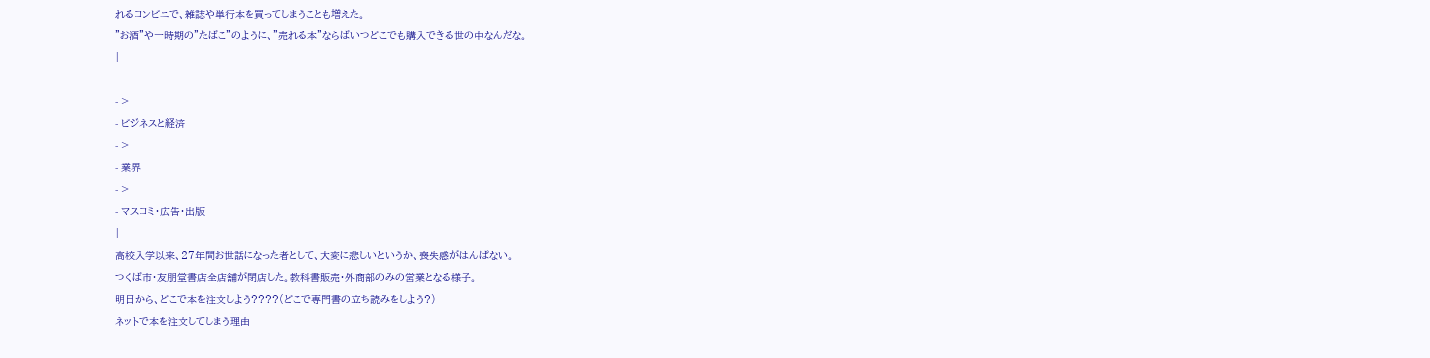れるコンビニで、雑誌や単行本を買ってしまうことも増えた。
”お酒”や一時期の”たばこ”のように、”売れる本”ならばいつどこでも購入できる世の中なんだな。
|

- >
- ビジネスと経済
- >
- 業界
- >
- マスコミ・広告・出版
|
高校入学以来、27年間お世話になった者として、大変に悲しいというか、喪失感がはんぱない。
つくば市・友朋堂書店全店舗が閉店した。教科書販売・外商部のみの営業となる様子。
明日から、どこで本を注文しよう????(どこで専門書の立ち読みをしよう?)
ネットで本を注文してしまう理由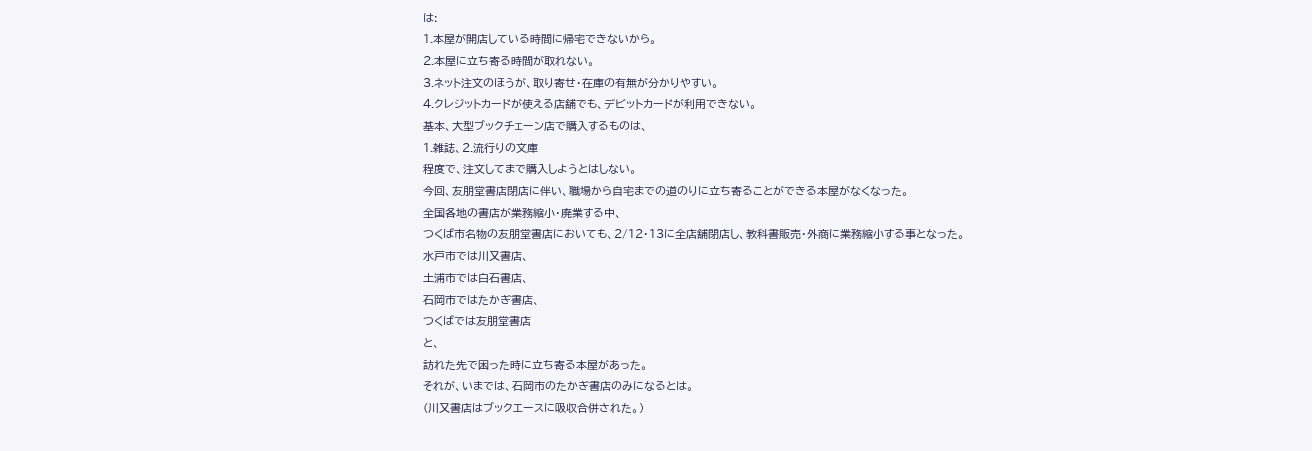は:
1.本屋が開店している時間に帰宅できないから。
2.本屋に立ち寄る時間が取れない。
3.ネット注文のほうが、取り寄せ・在庫の有無が分かりやすい。
4.クレジットカードが使える店舗でも、デビットカードが利用できない。
基本、大型ブックチェーン店で購入するものは、
1.雑誌、2.流行りの文庫
程度で、注文してまで購入しようとはしない。
今回、友朋堂書店閉店に伴い、職場から自宅までの道のりに立ち寄ることができる本屋がなくなった。
全国各地の書店が業務縮小・廃業する中、
つくば市名物の友朋堂書店においても、2/12・13に全店舗閉店し、教科書販売・外商に業務縮小する事となった。
水戸市では川又書店、
土浦市では白石書店、
石岡市ではたかぎ書店、
つくばでは友朋堂書店
と、
訪れた先で困った時に立ち寄る本屋があった。
それが、いまでは、石岡市のたかぎ書店のみになるとは。
(川又書店はブックエースに吸収合併された。)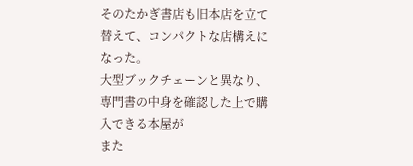そのたかぎ書店も旧本店を立て替えて、コンパクトな店構えになった。
大型ブックチェーンと異なり、専門書の中身を確認した上で購入できる本屋が
また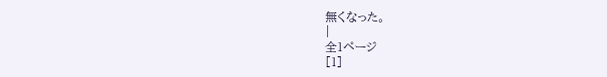無くなった。
|
全1ページ
[1]